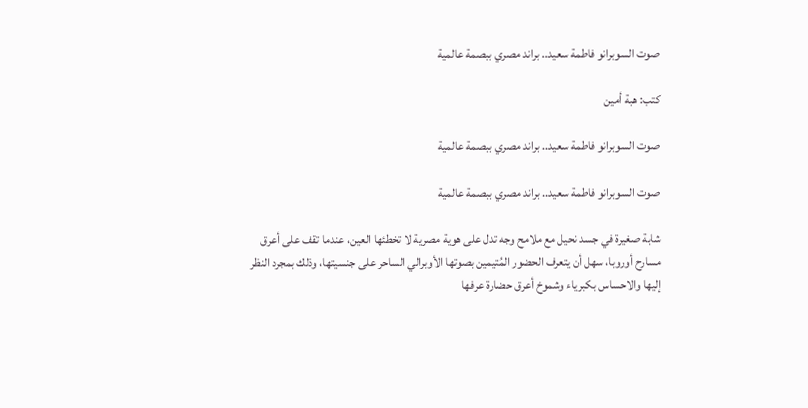صوت السوبرانو فاطمة سعيد.. براند مصري ببصمة عالمية

كتب: هبة أمين

صوت السوبرانو فاطمة سعيد.. براند مصري ببصمة عالمية

صوت السوبرانو فاطمة سعيد.. براند مصري ببصمة عالمية

شابة صغيرة في جسد نحيل مع ملامح وجه تدل على هوية مصرية لا تخطئها العين، عندما تقف على أعرق مسارح أوروبا، سهل أن يتعرف الحضور المُتيمين بصوتها الأوبرالي الساحر على جنسيتها، وذلك بمجرد النظر إليها والاحساس بكبرياء وشموخ أعرق حضارة عرفها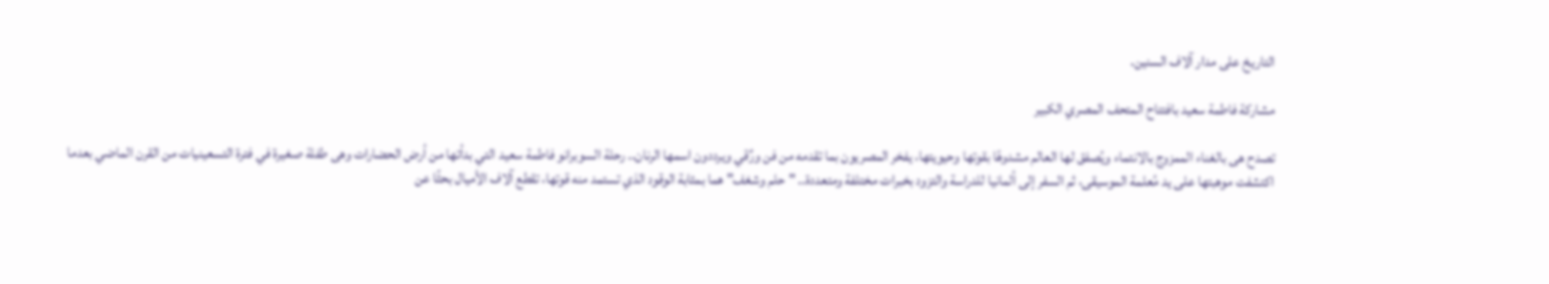التاريخ على مدار آلاف السنين.

مشاركة فاطمة سعيد بافتتاح المتحف المصري الكبير

تصدح هى بالغناء الممزوج بالانتماء ويُصفق لها العالم مشدوهًا بقوتها وحيويتها، يفخر المصريون بما تقدمه من فن ورٌقي ويرددون اسمها الرنان.. رحلة السوبرانو فاطمة سعيد التي بدأتها من أرض الحضارات وهى طفلة صغيرة في فترة التسعينيات من القرن الماضي بعدما اكتشفت موهبتها على يد مُعلمة الموسيقى، ثم السفر إلى ألمانيا للدراسة والتزود بخبرات مختلفة ومتعددة.. "حلم وشغف" هما بمثابة الوقود الذي تستمد منه قوتها، تقطع آلاف الأميال بحثًا عن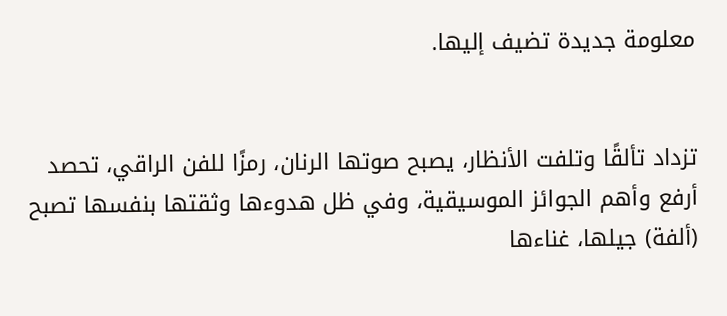معلومة جديدة تضيف إليها.


تزداد تألقًا وتلفت الأنظار، يصبح صوتها الرنان، رمزًا للفن الراقي، تحصد أرفع وأهم الجوائز الموسيقية، وفي ظل هدوءها وثقتها بنفسها تصبح (ألفة) جيلها، غناءها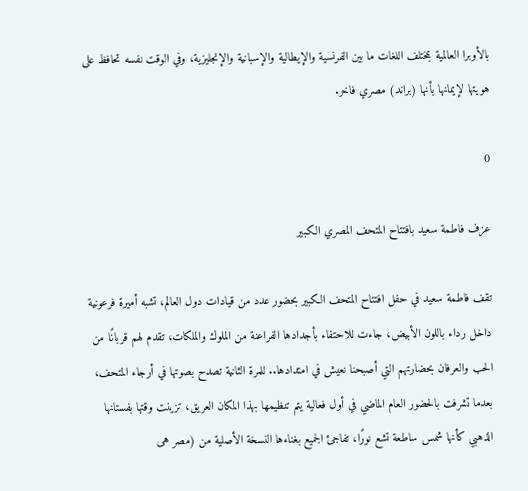بالأوبرا العالمية بمختلف اللغات ما بين الفرنسية والإيطالية والإسبانية والإنجليزية، وفي الوقت نفسه تحافظ على هويتها لإيمانها بأنها (براند) مصري فاخر.

0

عزف فاطمة سعيد بافتتاح المتحف المصري الكبير

تقف فاطمة سعيد في حفل افتتاح المتحف الكبير بحضور عدد من قيادات دول العالم، تشبه أميرة فرعونية داخل رداء باللون الأبيض، جاءت للاحتفاء بأجدادها الفراعنة من الملوك والملكات، تقدم لهم قربانًا من الحب والعرفان بحضارتهم التي أصبحنا نعيش في امتدادها.. للمرة الثانية تصدح بصوتها في أرجاء المتحف، بعدما تشرفت بالحضور العام الماضي في أول فعالية يتم تنظيمها بهذا المكان العريق، تزينت وقتها بفستانها الذهبي كأنها شمس ساطعة تشع نورًا، تفاجئ الجميع بغناءها النسخة الأصلية من (مصر هى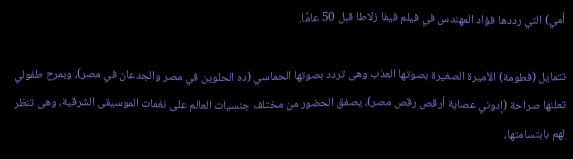أمي) التي رددها فؤاد المهندس في فيلم فيفا زلاطا قبل 50 عامًا.

تتمايل (فطومة) الأميرة الصغيرة بصوتها العذب وهى تردد بصوتها الحماسي (ده الحلوين في مصر والجدعان في مصر)، وبمرح طفولي تعلنها صراحة (إدوني عصاية أرقص رقص مصر)، يصفق الحضور من مختلف جنسيات العالم على نغمات الموسيقى الشرقية، وهى تنظر لهم بابتسامتها،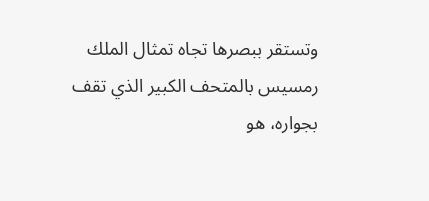وتستقر ببصرها تجاه تمثال الملك رمسيس بالمتحف الكبير الذي تقف بجواره، هو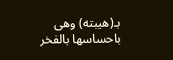بـ(هيبته) وهى باحساسها بالفخر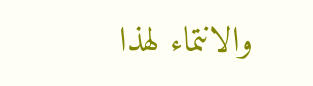والانتماء لهذا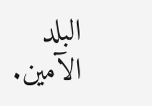البلد الآمين.